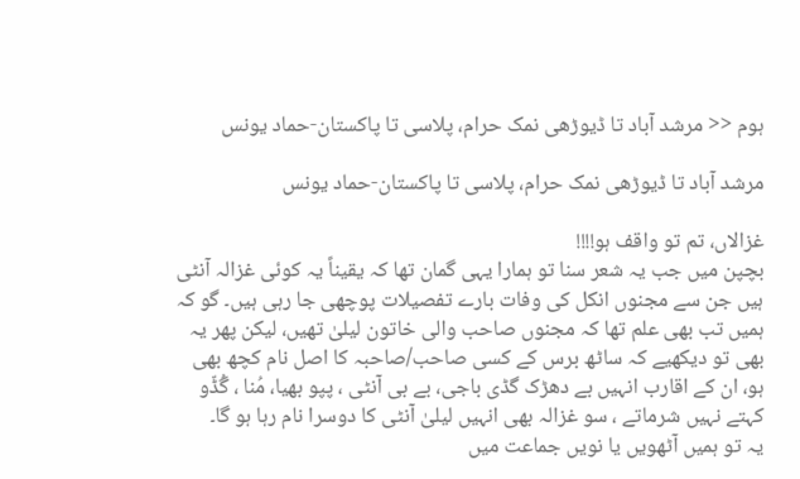ہوم << مرشد آباد تا ڈیوڑھی نمک حرام، پلاسی تا پاکستان-حماد یونس

مرشد آباد تا ڈیوڑھی نمک حرام، پلاسی تا پاکستان-حماد یونس

غزالاں، تم تو واقف ہو!!!!
بچپن میں جب یہ شعر سنا تو ہمارا یہی گمان تھا کہ یقیناً یہ کوئی غزالہ آنٹی ہیں جن سے مجنوں انکل کی وفات بارے تفصیلات پوچھی جا رہی ہیں۔ گو کہ ہمیں تب بھی علم تھا کہ مجنوں صاحب والی خاتون لیلیٰ تھیں، لیکن پھر یہ بھی تو دیکھیے کہ ساٹھ برس کے کسی صاحب/صاحبہ کا اصل نام کچھ بھی ہو، ان کے اقارب انہیں بے دھڑک گڈی باجی، بے بی آنٹی ، پپو بھیا، مُنا ، گُڈّو کہتے نہیں شرماتے ، سو غزالہ بھی انہیں لیلیٰ آنٹی کا دوسرا نام رہا ہو گا۔
یہ تو ہمیں آٹھویں یا نویں جماعت میں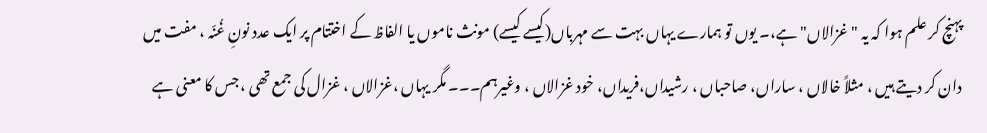پہنچ کر علم ہوا کہ یہ "غزالاں" ہے،۔ یوں تو ہمارے یہاں بہت سے مہرباں(کیسے کیسے) مونث ناموں یا الفاظ کے اختتام پر ایک عدد نونِ غُنّہ ، مفت میں دان کر دیتے ہیں ، مثلاً خالاں ، ساراں، صاحباں ، رشیداں،فریداں، خود غزالاں ، وغیرہم۔۔۔ مگر یہاں ،غزالاں ، غزال کی جمع تھی ، جس کا معنی ہے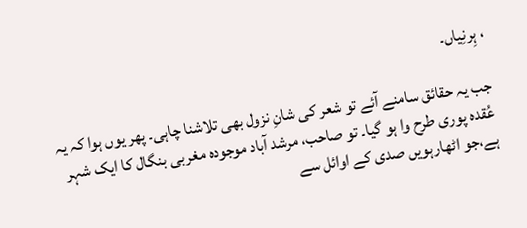، ہِرنِیاں۔

جب یہ حقائق سامنے آئے تو شعر کی شانِ نزول بھی تلاشنا چاہی۔ پھر یوں ہوا کہ یہ عُقدہ پوری طرح وا ہو گیا۔ تو صاحب، مرشد آباد موجودہ مغربی بنگال کا ایک شہر ہے،جو اٹھارہویں صدی کے اوائل سے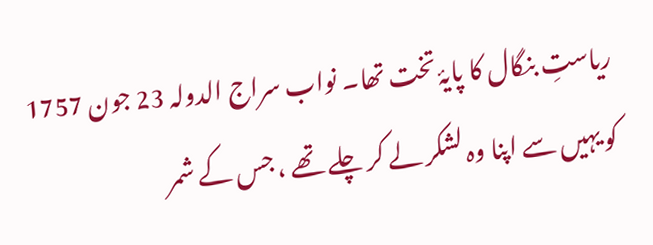ریاستِ بنگال کا پایۂ تخت تھا۔ نواب سراج الدولہ 23 جون 1757 کو یہیں سے اپنا وہ لشکر لے کر چلے تھے ، جس کے شمر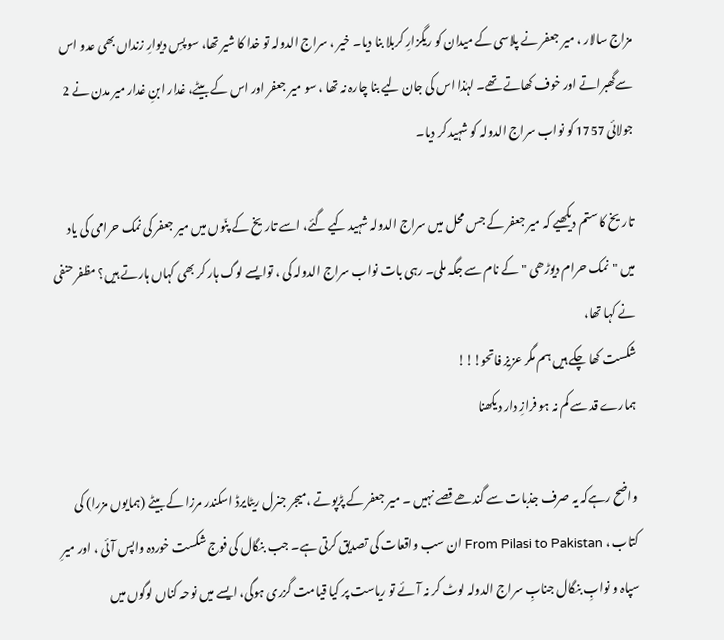مزاج سالار ، میر جعفر نے پلاسی کے میدان کو ریگزارِ کربلا بنا دیا۔ خیر ، سراج الدولہ تو خدا کا شیر تھا، سو پسِ دیوارِ زنداں بھی عدو اس سےگھبراتے اور خوف کھاتے تھے۔ لہٰذا اس کی جان لیے بنا چارہ نہ تھا ، سو میر جعفر اور اس کے بیٹے، غدار ابنِ غدار میر مدن نے 2 جولائی 1757 کو نواب سراج الدولہ کو شہید کر دیا۔

تاریخ کا ستم دیکھیے کہ میر جعفر کے جس محل میں سراج الدولہ شہید کیے گئے، اسے تاریخ کے پنّوں میں میر جعفر کی نمک حرامی کی یاد میں "نمک حرام دیوڑھی "کے نام سے جگہ ملی۔ رہی بات نواب سراج الدولہ کی ، توایسے لوگ ہار کر بھی کہاں ہارتے ہیں؟ مظفر حنفی نے کہا تھا،
شکست کھا چکے ہیں ہم مگر عزیز فاتحو!!!
ہمارے قد سے کم نہ ہو فرازِ دار دیکھنا

واضح رہےکہ یہ صرف جذبات سے گندھے قصے نہیں ۔ میر جعفر کے پڑپوتے ،میجر جنرل ریٹایرڈ اسکندر مرزا کے بیٹے (ہمایوں مزرا) کی کتاب ، From Pilasi to Pakistan ان سب واقعات کی تصدیق کرتی ہے۔ جب بنگال کی فوج شکست خوردہ واپس آئی ، اور میرِ سپاہ و نوابِ بنگال جنابِ سراج الدولہ لوٹ کر نہ آئے تو ریاست پر کیا قیامت گزری ہوگی، ایسے میں نوحہ کناں لوگوں میں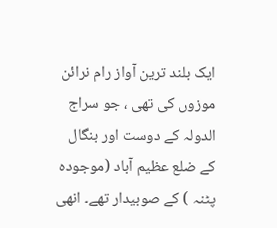ایک بلند ترین آواز رام نرائن موزوں کی تھی ، جو سراج الدولہ کے دوست اور بنگال کے ضلع عظیم آباد (موجودہ پٹنہ ) کے صوبیدار تھے۔ انھی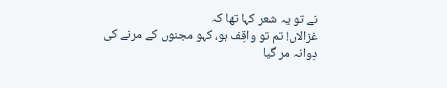نے تو یہ شعر کہا تھا کہ
غزالاں! تم تو واقِف ہو، کہو مجنوں کے مرنے کی
دِوانہ مر گیا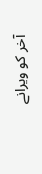آخر کو ویرانے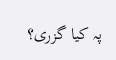پہ کیا گزری؟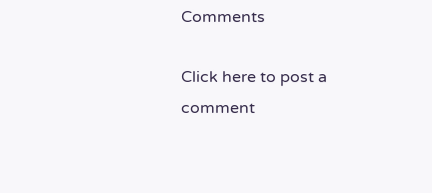Comments

Click here to post a comment